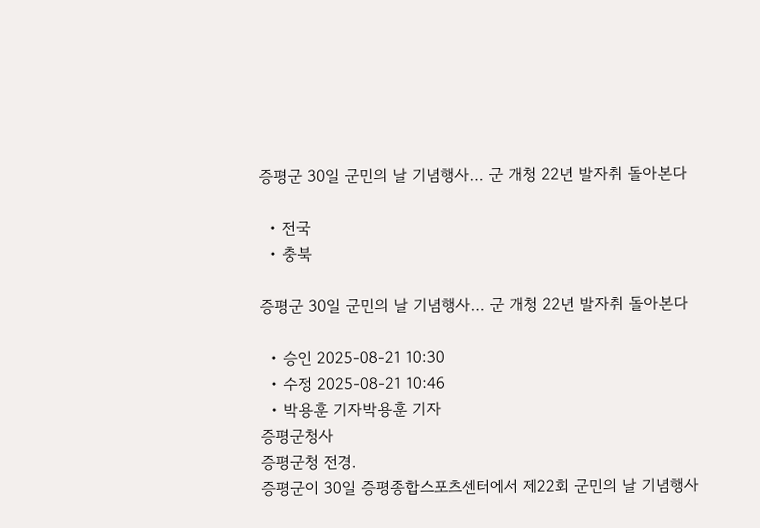증평군 30일 군민의 날 기념행사… 군 개청 22년 발자취 돌아본다

  • 전국
  • 충북

증평군 30일 군민의 날 기념행사… 군 개청 22년 발자취 돌아본다

  • 승인 2025-08-21 10:30
  • 수정 2025-08-21 10:46
  • 박용훈 기자박용훈 기자
증평군청사
증평군청 전경.
증평군이 30일 증평종합스포츠센터에서 제22회 군민의 날 기념행사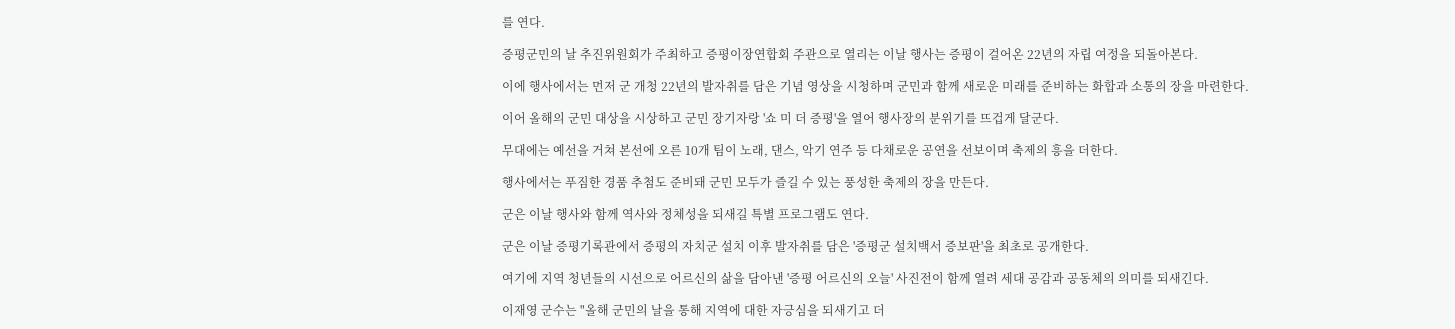를 연다.

증평군민의 날 추진위원회가 주최하고 증평이장연합회 주관으로 열리는 이날 행사는 증평이 걸어온 22년의 자립 여정을 되돌아본다.

이에 행사에서는 먼저 군 개청 22년의 발자취를 담은 기념 영상을 시청하며 군민과 함께 새로운 미래를 준비하는 화합과 소통의 장을 마련한다.

이어 올해의 군민 대상을 시상하고 군민 장기자랑 '쇼 미 더 증평'을 열어 행사장의 분위기를 뜨겁게 달군다.

무대에는 예선을 거쳐 본선에 오른 10개 팀이 노래, 댄스, 악기 연주 등 다채로운 공연을 선보이며 축제의 흥을 더한다.

행사에서는 푸짐한 경품 추첨도 준비돼 군민 모두가 즐길 수 있는 풍성한 축제의 장을 만든다.

군은 이날 행사와 함께 역사와 정체성을 되새길 특별 프로그램도 연다.

군은 이날 증평기록관에서 증평의 자치군 설치 이후 발자취를 담은 '증평군 설치백서 증보판'을 최초로 공개한다.

여기에 지역 청년들의 시선으로 어르신의 삶을 담아낸 '증평 어르신의 오늘' 사진전이 함께 열려 세대 공감과 공동체의 의미를 되새긴다.

이재영 군수는 "올해 군민의 날을 통해 지역에 대한 자긍심을 되새기고 더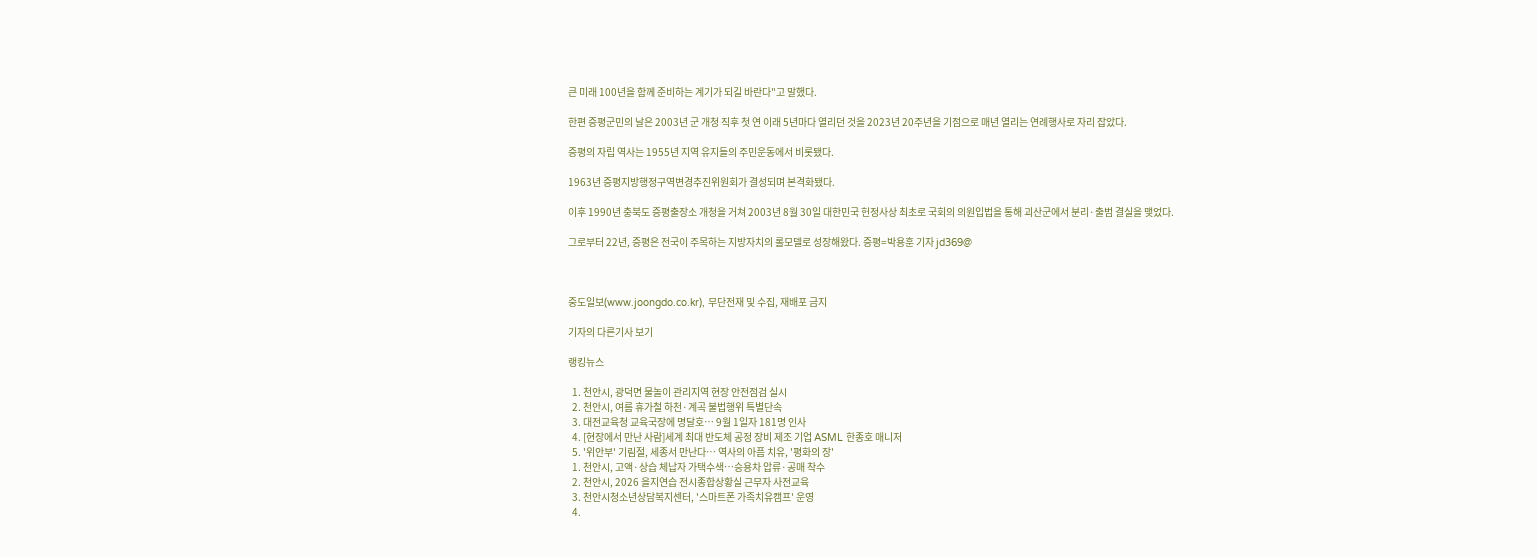큰 미래 100년을 함께 준비하는 계기가 되길 바란다"고 말했다.

한편 증평군민의 날은 2003년 군 개청 직후 첫 연 이래 5년마다 열리던 것을 2023년 20주년을 기점으로 매년 열리는 연례행사로 자리 잡았다.

증평의 자립 역사는 1955년 지역 유지들의 주민운동에서 비롯됐다.

1963년 증평지방행정구역변경추진위원회가 결성되며 본격화됐다.

이후 1990년 충북도 증평출장소 개청을 거쳐 2003년 8월 30일 대한민국 헌정사상 최초로 국회의 의원입법을 통해 괴산군에서 분리·출범 결실을 맺었다.

그로부터 22년, 증평은 전국이 주목하는 지방자치의 롤모델로 성장해왔다. 증평=박용훈 기자 jd369@



중도일보(www.joongdo.co.kr), 무단전재 및 수집, 재배포 금지

기자의 다른기사 보기

랭킹뉴스

  1. 천안시, 광덕면 물놀이 관리지역 현장 안전점검 실시
  2. 천안시, 여름 휴가철 하천·계곡 불법행위 특별단속
  3. 대전교육청 교육국장에 명달호… 9월 1일자 181명 인사
  4. [현장에서 만난 사람]세계 최대 반도체 공정 장비 제조 기업 ASML 한종호 매니저
  5. '위안부' 기림절, 세종서 만난다… 역사의 아픔 치유, '평화의 장'
  1. 천안시, 고액·상습 체납자 가택수색…승용차 압류·공매 착수
  2. 천안시, 2026 을지연습 전시종합상황실 근무자 사전교육
  3. 천안시청소년상담복지센터, '스마트폰 가족치유캠프' 운영
  4.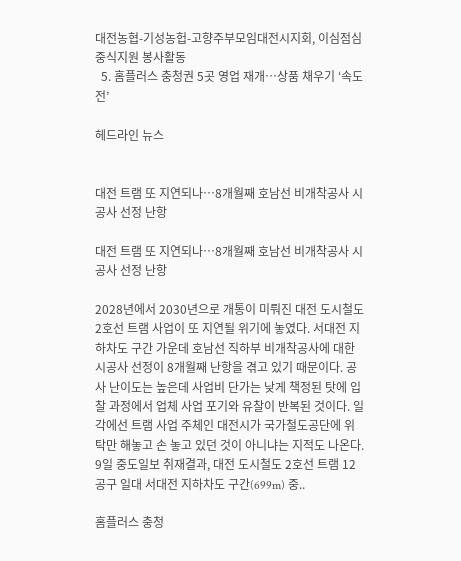대전농협-기성농헙-고향주부모임대전시지회, 이심점심 중식지원 봉사활동
  5. 홈플러스 충청권 5곳 영업 재개…상품 채우기 ‘속도전’

헤드라인 뉴스


대전 트램 또 지연되나…8개월째 호남선 비개착공사 시공사 선정 난항

대전 트램 또 지연되나…8개월째 호남선 비개착공사 시공사 선정 난항

2028년에서 2030년으로 개통이 미뤄진 대전 도시철도 2호선 트램 사업이 또 지연될 위기에 놓였다. 서대전 지하차도 구간 가운데 호남선 직하부 비개착공사에 대한 시공사 선정이 8개월째 난항을 겪고 있기 때문이다. 공사 난이도는 높은데 사업비 단가는 낮게 책정된 탓에 입찰 과정에서 업체 사업 포기와 유찰이 반복된 것이다. 일각에선 트램 사업 주체인 대전시가 국가철도공단에 위탁만 해놓고 손 놓고 있던 것이 아니냐는 지적도 나온다. 9일 중도일보 취재결과, 대전 도시철도 2호선 트램 12공구 일대 서대전 지하차도 구간(699m) 중..

홈플러스 충청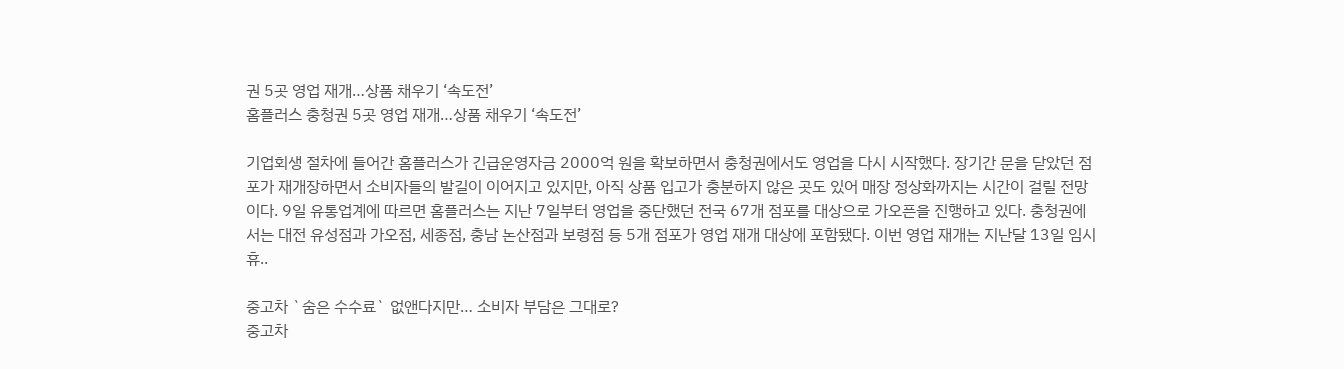권 5곳 영업 재개…상품 채우기 ‘속도전’
홈플러스 충청권 5곳 영업 재개…상품 채우기 ‘속도전’

기업회생 절차에 들어간 홈플러스가 긴급운영자금 2000억 원을 확보하면서 충청권에서도 영업을 다시 시작했다. 장기간 문을 닫았던 점포가 재개장하면서 소비자들의 발길이 이어지고 있지만, 아직 상품 입고가 충분하지 않은 곳도 있어 매장 정상화까지는 시간이 걸릴 전망이다. 9일 유통업계에 따르면 홈플러스는 지난 7일부터 영업을 중단했던 전국 67개 점포를 대상으로 가오픈을 진행하고 있다. 충청권에서는 대전 유성점과 가오점, 세종점, 충남 논산점과 보령점 등 5개 점포가 영업 재개 대상에 포함됐다. 이번 영업 재개는 지난달 13일 임시 휴..

중고차 `숨은 수수료` 없앤다지만… 소비자 부담은 그대로?
중고차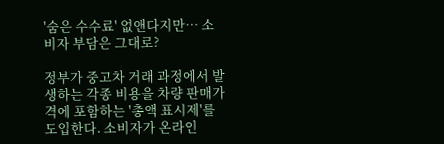'숨은 수수료' 없앤다지만… 소비자 부담은 그대로?

정부가 중고차 거래 과정에서 발생하는 각종 비용을 차량 판매가격에 포함하는 '총액 표시제'를 도입한다. 소비자가 온라인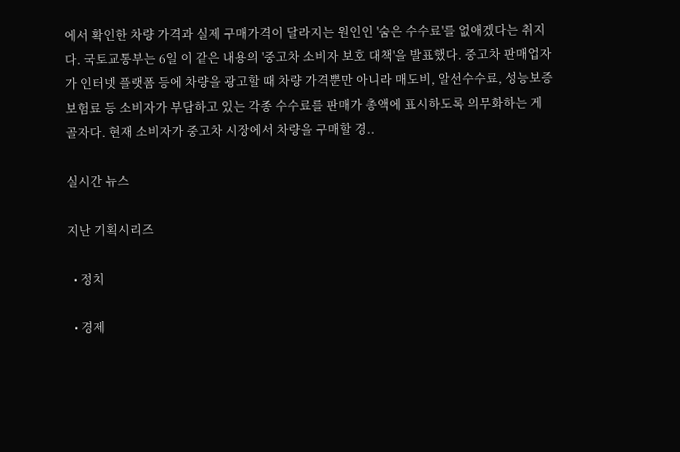에서 확인한 차량 가격과 실제 구매가격이 달라지는 원인인 '숨은 수수료'를 없애겠다는 취지다. 국토교통부는 6일 이 같은 내용의 '중고차 소비자 보호 대책'을 발표했다. 중고차 판매업자가 인터넷 플랫폼 등에 차량을 광고할 때 차량 가격뿐만 아니라 매도비, 알선수수료, 성능보증보험료 등 소비자가 부담하고 있는 각종 수수료를 판매가 총액에 표시하도록 의무화하는 게 골자다. 현재 소비자가 중고차 시장에서 차량을 구매할 경..

실시간 뉴스

지난 기획시리즈

  • 정치

  • 경제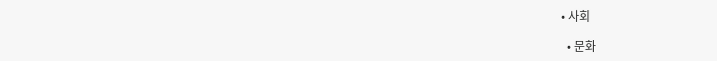• 사회

  • 문화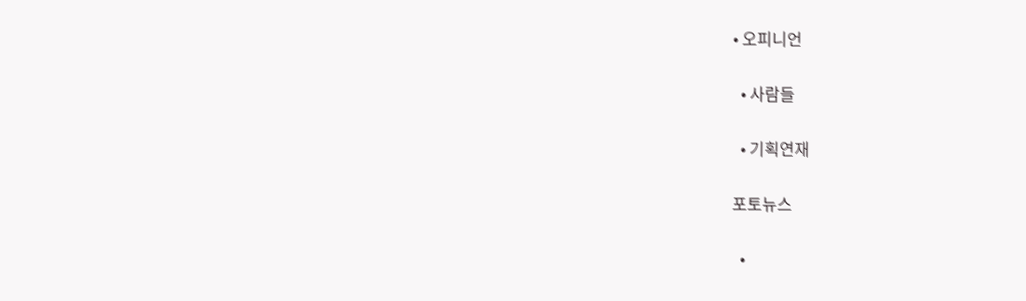• 오피니언

  • 사람들

  • 기획연재

포토뉴스

  •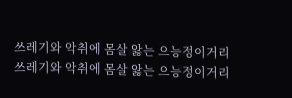쓰레기와 악취에 몸살 앓는 으능정이거리 쓰레기와 악취에 몸살 앓는 으능정이거리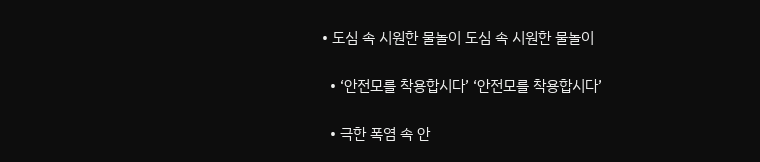• 도심 속 시원한 물놀이 도심 속 시원한 물놀이

  • ‘안전모를 착용합시다’ ‘안전모를 착용합시다’

  • 극한 폭염 속 안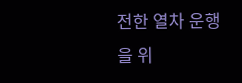전한 열차 운행을 위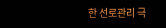한 선로관리 극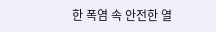한 폭염 속 안전한 열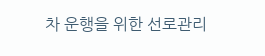차 운행을 위한 선로관리